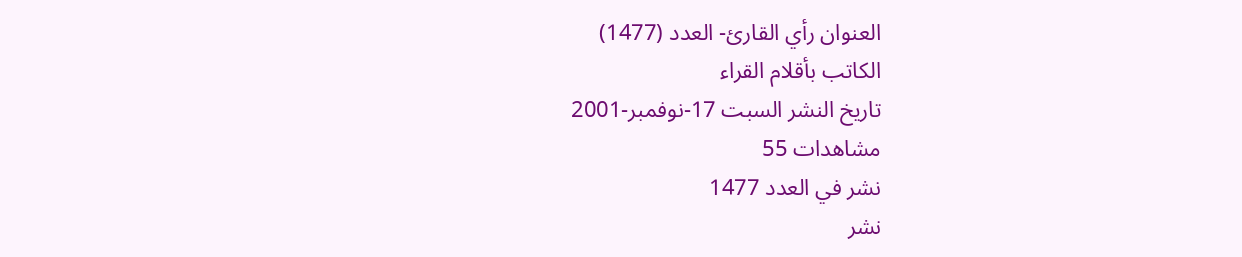العنوان رأي القارئ- العدد (1477)
الكاتب بأقلام القراء
تاريخ النشر السبت 17-نوفمبر-2001
مشاهدات 55
نشر في العدد 1477
نشر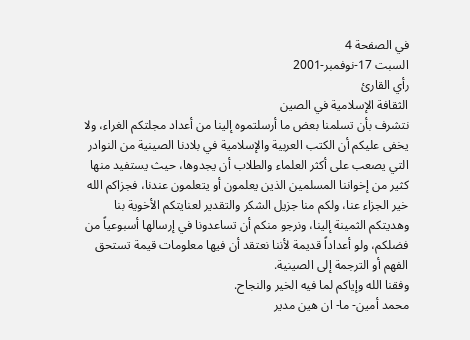في الصفحة 4
السبت 17-نوفمبر-2001
رأي القارئ
الثقافة الإسلامية في الصين
نتشرف بأن تسلمنا بعض ما أرسلتموه إلينا من أعداد مجلتكم الغراء، ولا يخفى عليكم أن الكتب العربية والإسلامية في بلادنا الصينية من النوادر التي يصعب على أكثر العلماء والطلاب أن يجدوها، حيث يستفيد منها كثير من إخواننا المسلمين الذين يعلمون أو يتعلمون عندنا، فجزاكم الله خير الجزاء عنا، ولكم منا جزيل الشكر والتقدير لعنايتكم الأخوية بنا وهديتكم الثمينة إلينا، ونرجو منكم أن تساعدونا في إرسالها أسبوعياً من فضلكم، ولو أعداداً قديمة لأننا نعتقد أن فيها معلومات قيمة تستحق الفهم أو الترجمة إلى الصينية.
وفقنا الله وإياكم لما فيه الخير والنجاح.
محمد أمين- ما- ان هين مدير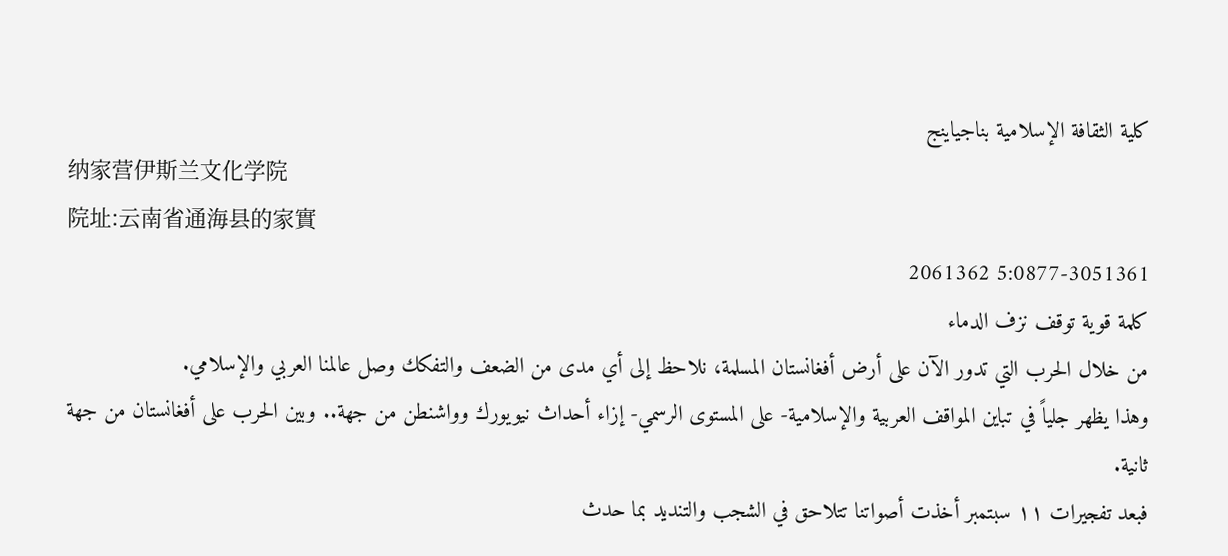كلية الثقافة الإسلامية بناجياينج
纳家营伊斯兰文化学院
院址:云南省通海县的家實
5:0877-3051361 2061362
كلمة قوية توقف نزف الدماء
من خلال الحرب التي تدور الآن على أرض أفغانستان المسلمة، نلاحظ إلى أي مدى من الضعف والتفكك وصل عالمنا العربي والإسلامي.
وهذا يظهر جلياً في تباين المواقف العربية والإسلامية- على المستوى الرسمي- إزاء أحداث نيويورك وواشنطن من جهة.. وبين الحرب على أفغانستان من جهة ثانية.
فبعد تفجيرات ۱۱ سبتمبر أخذت أصواتنا تتلاحق في الشجب والتنديد بما حدث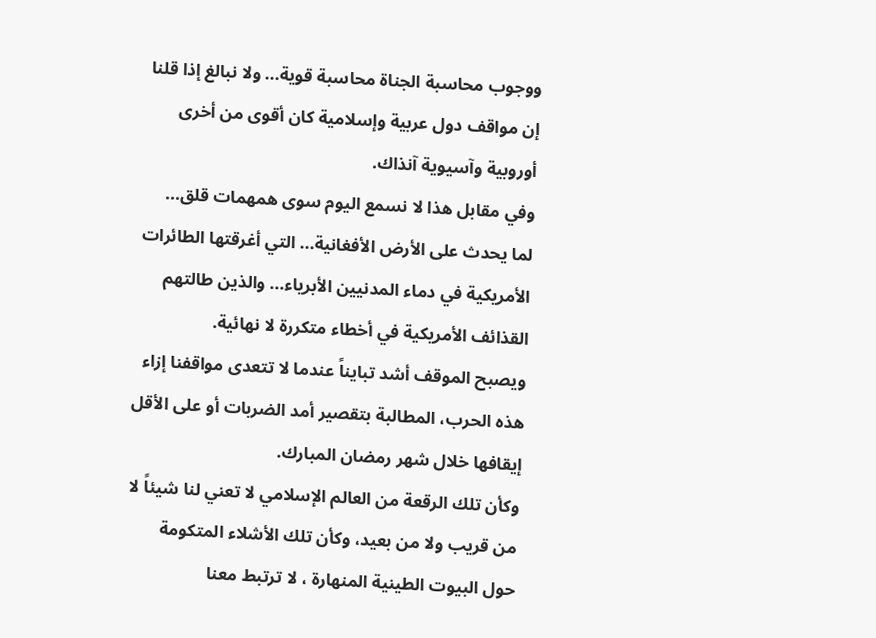ووجوب محاسبة الجناة محاسبة قوية... ولا نبالغ إذا قلنا إن مواقف دول عربية وإسلامية كان أقوى من أخرى أوروبية وآسيوية آنذاك.
وفي مقابل هذا لا نسمع اليوم سوی همهمات قلق... لما يحدث على الأرض الأفغانية... التي أغرقتها الطائرات الأمريكية في دماء المدنيين الأبرياء... والذين طالتهم القذائف الأمريكية في أخطاء متكررة لا نهائية.
ويصبح الموقف أشد تبايناً عندما لا تتعدى مواقفنا إزاء هذه الحرب، المطالبة بتقصير أمد الضربات أو على الأقل إيقافها خلال شهر رمضان المبارك.
وكأن تلك الرقعة من العالم الإسلامي لا تعني لنا شيئاً لا من قريب ولا من بعيد، وكأن تلك الأشلاء المتكومة حول البيوت الطينية المنهارة ، لا ترتبط معنا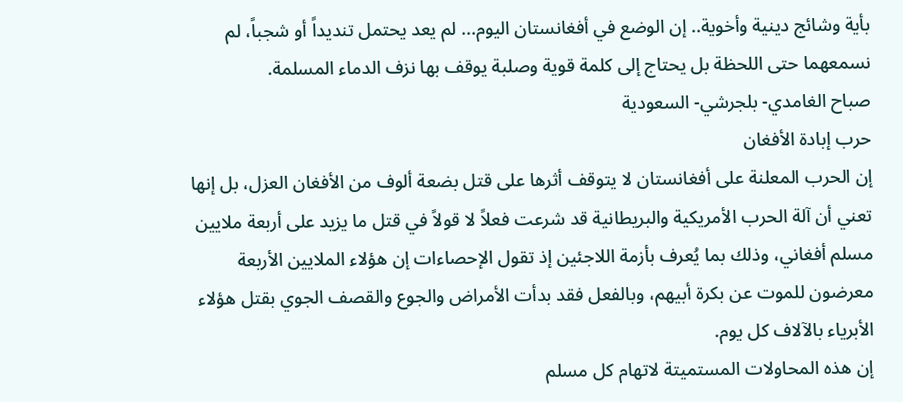بأية وشائج دينية وأخوية.. إن الوضع في أفغانستان اليوم... لم يعد يحتمل تنديداً أو شجباً، لم نسمعهما حتى اللحظة بل يحتاج إلى كلمة قوية وصلبة يوقف بها نزف الدماء المسلمة.
صباح الغامدي- بلجرشي- السعودية
حرب إبادة الأفغان
إن الحرب المعلنة على أفغانستان لا يتوقف أثرها على قتل بضعة ألوف من الأفغان العزل، بل إنها تعني أن آلة الحرب الأمريكية والبريطانية قد شرعت فعلاً لا قولاً في قتل ما يزيد على أربعة ملايين مسلم أفغاني، وذلك بما يُعرف بأزمة اللاجئين إذ تقول الإحصاءات إن هؤلاء الملايين الأربعة معرضون للموت عن بكرة أبيهم، وبالفعل فقد بدأت الأمراض والجوع والقصف الجوي بقتل هؤلاء الأبرياء بالآلاف كل يوم.
إن هذه المحاولات المستميتة لاتهام كل مسلم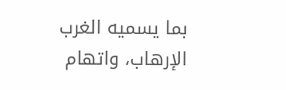بما يسميه الغرب الإرهاب، واتهام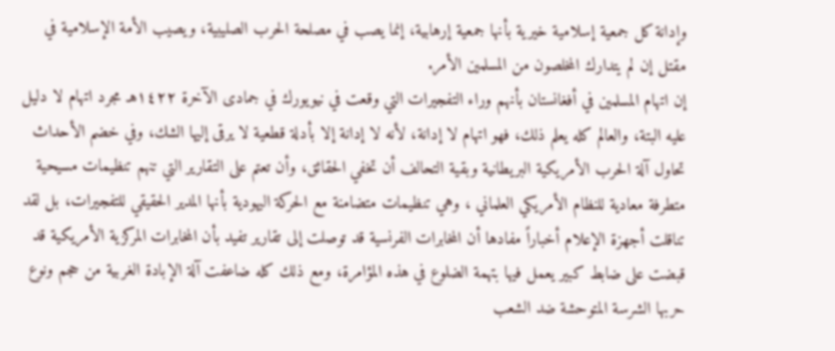وإدانة كل جمعية إسلامية خيرية بأنها جمعية إرهابية، إنما يصب في مصلحة الحرب الصليبية، ويصيب الأمة الإسلامية في مقتل إن لم يتدارك المخلصون من المسلمين الأمر.
إن اتهام المسلمين في أفغانستان بأنهم وراء التفجيرات التي وقعت في نيويورك في جمادى الآخرة ١٤٢٢هـ مجرد اتهام لا دليل عليه البتة، والعالم كله يعلم ذلك، فهو اتهام لا إدانة، لأنه لا إدانة إلا بأدلة قطعية لا يرقى إليها الشك، وفي خضم الأحداث تحاول آلة الحرب الأمريكية البريطانية وبقية التحالف أن تخفي الحقائق، وأن تعتم على التقارير التي تنهم تنظيمات مسيحية متطرفة معادية للنظام الأمريكي العلماني ، وهي تنظيمات متضامنة مع الحركة اليهودية بأنها المدير الحقيقي للتفجيرات، بل لقد تناقلت أجهزة الإعلام أخباراً مفادها أن المخابرات الفرنسية قد توصلت إلى تقارير تفيد بأن المخابرات المركزية الأمريكية قد قبضت على ضابط كبير يعمل فيها بتهمة الضلوع في هذه المؤامرة، ومع ذلك كله ضاعفت آلة الإبادة الغربية من حجم ونوع حربها الشرسة المتوحشة ضد الشعب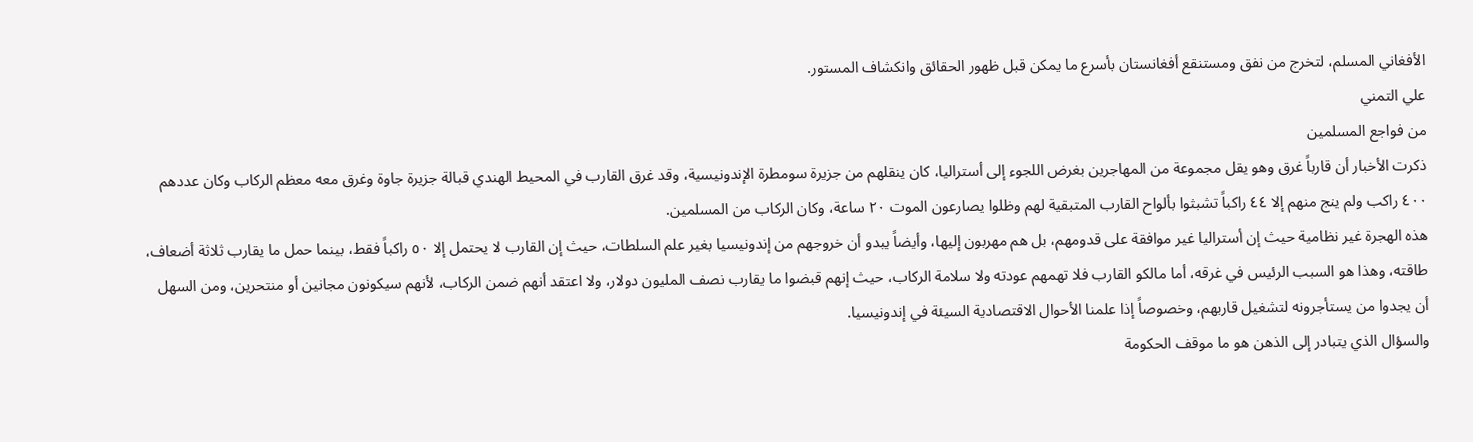الأفغاني المسلم، لتخرج من نفق ومستنقع أفغانستان بأسرع ما يمكن قبل ظهور الحقائق وانكشاف المستور.
علي التمني
من فواجع المسلمين
ذكرت الأخبار أن قارباً غرق وهو يقل مجموعة من المهاجرين بغرض اللجوء إلى أستراليا، كان ينقلهم من جزيرة سومطرة الإندونيسية، وقد غرق القارب في المحيط الهندي قبالة جزيرة جاوة وغرق معه معظم الركاب وكان عددهم ٤٠٠ راكب ولم ينج منهم إلا ٤٤ راكباً تشبثوا بألواح القارب المتبقية لهم وظلوا يصارعون الموت ۲۰ ساعة، وكان الركاب من المسلمين.
هذه الهجرة غير نظامية حيث إن أستراليا غير موافقة على قدومهم، بل هم مهربون إليها، وأيضاً يبدو أن خروجهم من إندونيسيا بغير علم السلطات، حيث إن القارب لا يحتمل إلا ٥٠ راكباً فقط، بينما حمل ما يقارب ثلاثة أضعاف، طاقته، وهذا هو السبب الرئيس في غرقه، أما مالكو القارب فلا تهمهم عودته ولا سلامة الركاب، حيث إنهم قبضوا ما يقارب نصف المليون دولار، ولا اعتقد أنهم ضمن الركاب، لأنهم سيكونون مجانين أو منتحرين، ومن السهل أن يجدوا من يستأجرونه لتشغيل قاربهم، وخصوصاً إذا علمنا الأحوال الاقتصادية السيئة في إندونيسيا.
والسؤال الذي يتبادر إلى الذهن هو ما موقف الحكومة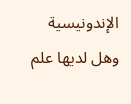الإندونيسية وهل لديها علم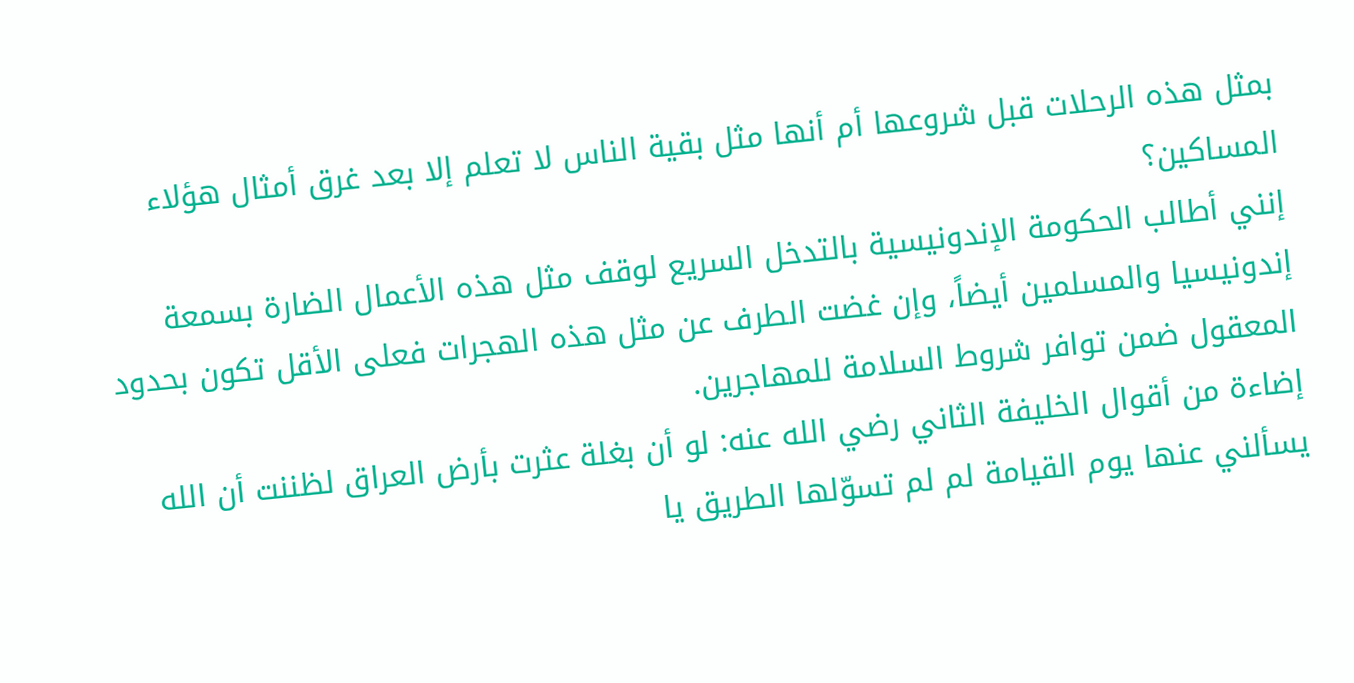بمثل هذه الرحلات قبل شروعها أم أنها مثل بقية الناس لا تعلم إلا بعد غرق أمثال هؤلاء المساكين؟
إنني أطالب الحكومة الإندونيسية بالتدخل السريع لوقف مثل هذه الأعمال الضارة بسمعة إندونيسيا والمسلمين أيضاً، وإن غضت الطرف عن مثل هذه الهجرات فعلى الأقل تكون بحدود المعقول ضمن توافر شروط السلامة للمهاجرين.
إضاءة من أقوال الخليفة الثاني رضي الله عنه: لو أن بغلة عثرت بأرض العراق لظننت أن الله يسألني عنها يوم القيامة لم لم تسوّلها الطريق يا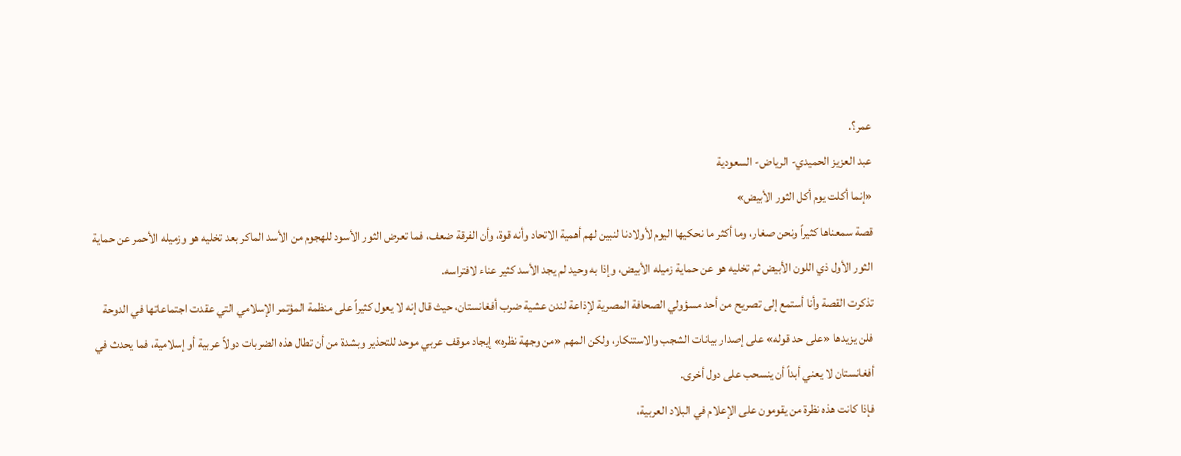عمر؟.
عبد العزيز الحميدي- الرياض- السعودية
«إنما أكلت يوم أكل الثور الأبيض»
قصة سمعناها كثيراً ونحن صغار، وما أكثر ما نحكيها اليوم لأولادنا لنبين لهم أهمية الاتحاد وأنه قوة، وأن الفرقة ضعف، فما تعرض الثور الأسود للهجوم من الأسد الماكر بعد تخليه هو وزميله الأحمر عن حماية الثور الأول ذي اللون الأبيض ثم تخليه هو عن حماية زميله الأبيض، وإذا به وحيد لم يجد الأسد كثير عناء لافتراسه.
تذكرت القصة وأنا أستمع إلى تصريح من أحد مسؤولي الصحافة المصرية لإذاعة لندن عشية ضرب أفغانستان، حيث قال إنه لا يعول كثيراً على منظمة المؤتمر الإسلامي التي عقدت اجتماعاتها في الدوحة فلن يزيدها «على حد قوله» على إصدار بيانات الشجب والاستنكار، ولكن المهم «من وجهة نظره» إيجاد موقف عربي موحد للتحذير وبشدة من أن تطال هذه الضربات دولاً عربية أو إسلامية، فما يحدث في أفغانستان لا يعني أبداً أن ينسحب على دول أخرى.
فإذا كانت هذه نظرة من يقومون على الإعلام في البلاد العربية،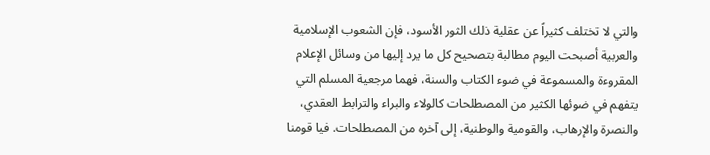والتي لا تختلف كثيراً عن عقلية ذلك الثور الأسود، فإن الشعوب الإسلامية والعربية أصبحت اليوم مطالبة بتصحيح كل ما يرد إليها من وسائل الإعلام المقروءة والمسموعة في ضوء الكتاب والسنة، فهما مرجعية المسلم التي يتفهم في ضوئها الكثير من المصطلحات كالولاء والبراء والترابط العقدي، والنصرة والإرهاب، والقومية والوطنية، إلى آخره من المصطلحات. فيا قومنا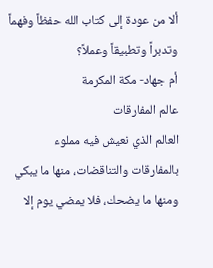ألا من عودة إلى كتاب الله حفظاً وفهماً وتدبراً وتطبيقاً وعملاً؟
أم جهاد- مكة المكرمة
عالم المفارقات
العالم الذي نعيش فيه مملوء بالمفارقات والتناقضات، منها ما يبكي ومنها ما يضحك، فلا يمضي يوم إلا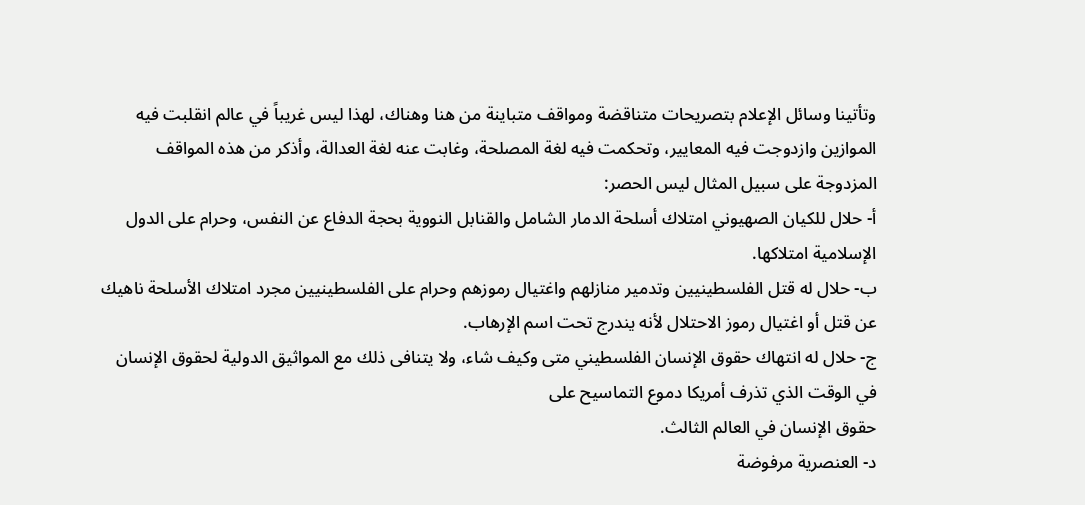وتأتينا وسائل الإعلام بتصريحات متناقضة ومواقف متباينة من هنا وهناك، لهذا ليس غريباً في عالم انقلبت فيه الموازين وازدوجت فيه المعايير، وتحكمت فيه لغة المصلحة، وغابت عنه لغة العدالة، وأذكر من هذه المواقف المزدوجة على سبيل المثال ليس الحصر:
أ- حلال للكيان الصهيوني امتلاك أسلحة الدمار الشامل والقنابل النووية بحجة الدفاع عن النفس، وحرام على الدول الإسلامية امتلاكها.
ب- حلال له قتل الفلسطينيين وتدمير منازلهم واغتيال رموزهم وحرام على الفلسطينيين مجرد امتلاك الأسلحة ناهيك عن قتل أو اغتيال رموز الاحتلال لأنه يندرج تحت اسم الإرهاب.
ج- حلال له انتهاك حقوق الإنسان الفلسطيني متى وكيف شاء، ولا يتنافى ذلك مع المواثيق الدولية لحقوق الإنسان في الوقت الذي تذرف أمريكا دموع التماسيح على
حقوق الإنسان في العالم الثالث.
د- العنصرية مرفوضة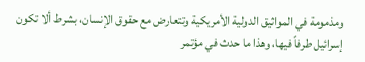ومذمومة في المواثيق الدولية الأمريكية وتتعارض مع حقوق الإنسان، بشرط ألا تكون إسرائيل طرفاً فيها، وهذا ما حدث في مؤتمر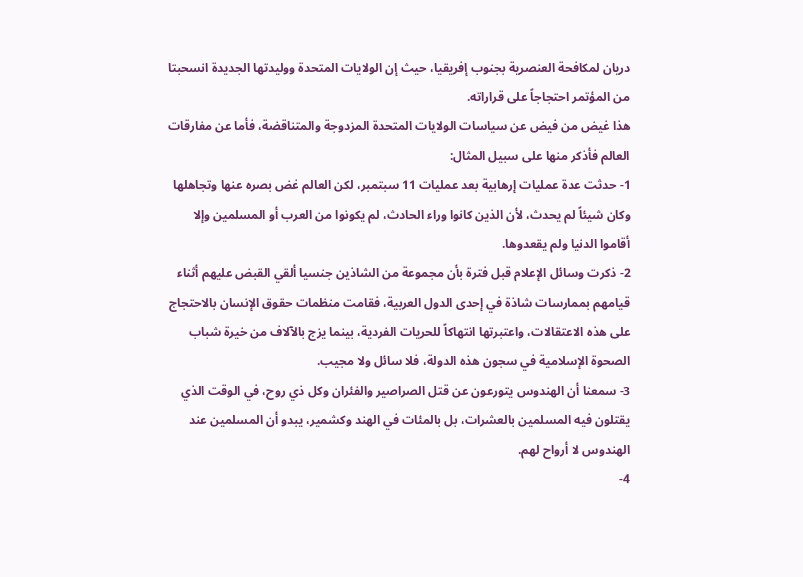دريان لمكافحة العنصرية بجنوب إفريقيا، حيث إن الولايات المتحدة ووليدتها الجديدة انسحبتا من المؤتمر احتجاجاً على قراراته.
هذا غيض من فيض عن سياسات الولايات المتحدة المزدوجة والمتناقضة، فأما عن مفارقات العالم فأذكر منها على سبيل المثال:
1- حدثت عدة عمليات إرهابية بعد عمليات 11 سبتمبر، لكن العالم غض بصره عنها وتجاهلها وكان شيئاً لم يحدث، لأن الذين كانوا وراء الحادث، لم يكونوا من العرب أو المسلمين وإلا أقاموا الدنيا ولم يقعدوها.
2- ذكرت وسائل الإعلام قبل فترة بأن مجموعة من الشاذين جنسيا ألقي القبض عليهم أثناء قيامهم بممارسات شاذة في إحدى الدول العربية، فقامت منظمات حقوق الإنسان بالاحتجاج على هذه الاعتقالات، واعتبرتها انتهاكاً للحريات الفردية، بينما يزج بالآلاف من خيرة شباب الصحوة الإسلامية في سجون هذه الدولة، فلا سائل ولا مجيب.
3- سمعنا أن الهندوس يتورعون عن قتل الصراصير والفئران وكل ذي روح، في الوقت الذي يقتلون فيه المسلمين بالعشرات، بل بالمئات في الهند وكشمير، يبدو أن المسلمين عند الهندوس لا أرواح لهم.
4-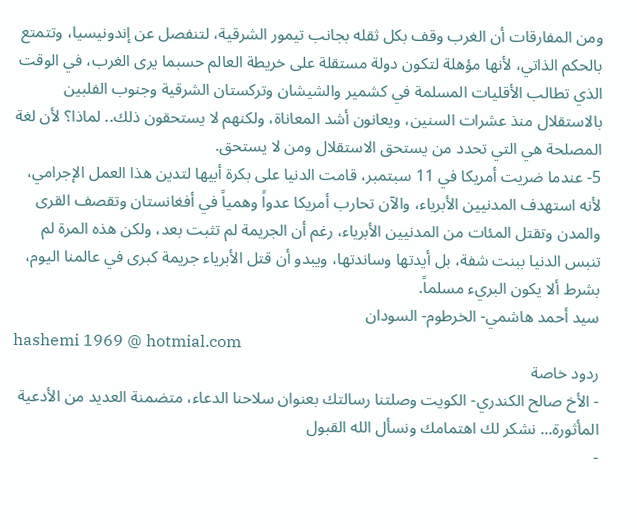ومن المفارقات أن الغرب وقف بكل ثقله بجانب تيمور الشرقية، لتنفصل عن إندونيسيا، وتتمتع بالحكم الذاتي، لأنها مؤهلة لتكون دولة مستقلة على خريطة العالم حسبما يرى الغرب، في الوقت الذي تطالب الأقليات المسلمة في كشمير والشيشان وتركستان الشرقية وجنوب الفلبين بالاستقلال منذ عشرات السنين، ويعانون أشد المعاناة، ولكنهم لا يستحقون ذلك.. لماذا؟ لأن لغة المصلحة هي التي تحدد من يستحق الاستقلال ومن لا يستحق.
5- عندما ضريت أمريكا في 11 سبتمبر، قامت الدنيا على بكرة أبيها لتدين هذا العمل الإجرامي، لأنه استهدف المدنيين الأبرياء، والآن تحارب أمريكا عدواً وهمياً في أفغانستان وتقصف القرى والمدن وتقتل المئات من المدنيين الأبرياء، رغم أن الجريمة لم تثبت بعد، ولكن هذه المرة لم تنبس الدنيا ببنت شفة، بل أيدتها وساندتها، ويبدو أن قتل الأبرياء جريمة كبرى في عالمنا اليوم، بشرط ألا يكون البريء مسلماً.
سيد أحمد هاشمي- الخرطوم- السودان
hashemi 1969 @ hotmial.com
ردود خاصة
- الأخ صالح الكندري- الكويت وصلتنا رسالتك بعنوان سلاحنا الدعاء، متضمنة العديد من الأدعية المأثورة... نشكر لك اهتمامك ونسأل الله القبول
-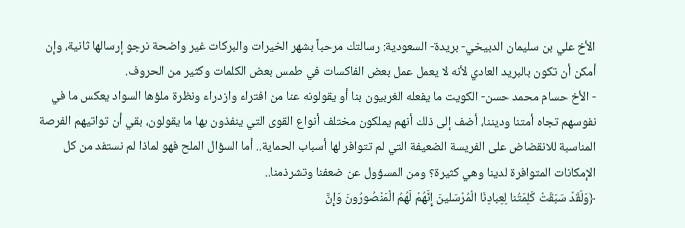الأخ علي بن سليمان الدبيخي- بريدة- السعودية: رسالتك مرحباً بشهر الخيرات والبركات غير واضحة نرجو إرسالها ثانية، وإن أمكن أن تكون بالبريد العادي لأنه لا يعمل عمل بعض الفاكسات في طمس بعض الكلمات وكثير من الحروف.
- الأخ حسام محمد حسن- الكويت ما يفعله الغربيون بنا أو يقولونه عنا من افتراء وازدراء ونظرة ملؤها السواد يعكس ما في نفوسهم تجاه أمتنا وديننا، أضف إلى ذلك أنهم يملكون مختلف أنواع القوى التي ينفذون بها ما يقولون، بقي أن تواتيهم الفرصة المناسبة للانقضاض على الفريسة الضعيفة التي لم تتوافر لها أسباب الحماية.. أما السؤال الملح فهو لماذا لم نستفد من كل الإمكانات المتوافرة لدينا وهي كثيرة؟ ومن المسؤول عن ضعفنا وتشرذمنا..
﴿وَلَقَدْ سَبَقَتْ كَلِمَتُنا لِعِبادِنَا الْمُرْسَلينَ إِنَّهُمْ لَهُمُ الْمَنْصُورُونَ وَإِنَّ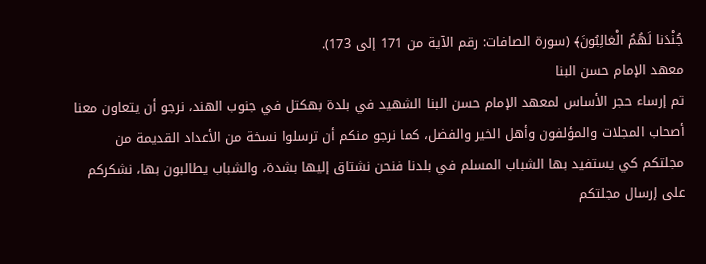جُنْدَنا لَهُمُ الْغالِبُونَ﴾ (سورة الصافات: رقم الآية من 171 إلى 173).
معهد الإمام حسن البنا
تم إرساء حجر الأساس لمعهد الإمام حسن البنا الشهيد في بلدة بهكتل في جنوب الهند، نرجو أن يتعاون معنا أصحاب المجلات والمؤلفون وأهل الخير والفضل، كما نرجو منكم أن ترسلوا نسخة من الأعداد القديمة من مجلتكم كي يستفيد بها الشباب المسلم في بلدنا فنحن نشتاق إليها بشدة، والشباب يطالبون بها، نشكركم على إرسال مجلتكم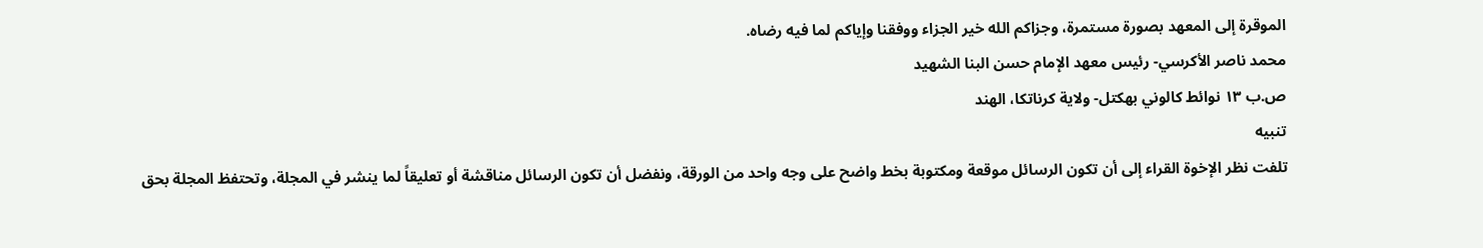الموقرة إلى المعهد بصورة مستمرة، وجزاكم الله خير الجزاء ووفقنا وإياكم لما فيه رضاه.
محمد ناصر الأكرسي- رئيس معهد الإمام حسن البنا الشهيد
ص.ب ۱۳ نوائط كالوني بهكتل- ولاية كرناتكا، الهند
تنبيه
تلفت نظر الإخوة القراء إلى أن تكون الرسائل موقعة ومكتوبة بخط واضح على وجه واحد من الورقة، ونفضل أن تكون الرسائل مناقشة أو تعليقاً لما ينشر في المجلة، وتحتفظ المجلة بحق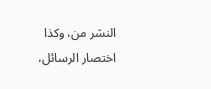النشر من، وكذا اختصار الرسائل،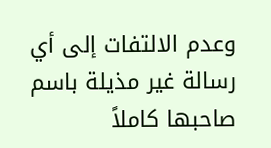وعدم الالتفات إلى أي رسالة غير مذيلة باسم صاحبها كاملاً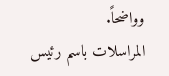وواضحاً.
المراسلات باسم رئيس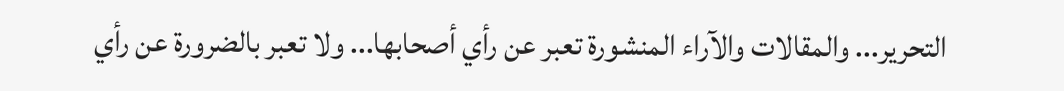التحرير... والمقالات والآراء المنشورة تعبر عن رأي أصحابها... ولا تعبر بالضرورة عن رأي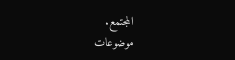المجتمع.
موضوعات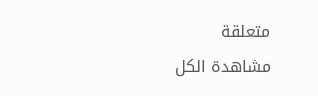متعلقة
مشاهدة الكل